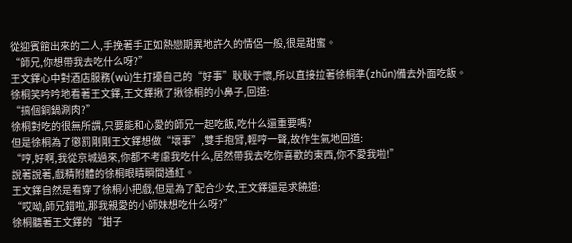從迎賓館出來的二人,手挽著手正如熱戀期異地許久的情侶一般,很是甜蜜。
“師兄,你想帶我去吃什么呀?”
王文鐸心中對酒店服務(wù)生打擾自己的“好事”耿耿于懷,所以直接拉著徐桐準(zhǔn)備去外面吃飯。
徐桐笑吟吟地看著王文鐸,王文鐸揪了揪徐桐的小鼻子,回道:
“搞個銅鍋涮肉?”
徐桐對吃的很無所謂,只要能和心愛的師兄一起吃飯,吃什么還重要嗎?
但是徐桐為了懲罰剛剛王文鐸想做“壞事”,雙手抱臂,輕哼一聲,故作生氣地回道:
“哼,好啊,我從京城過來,你都不考慮我吃什么,居然帶我去吃你喜歡的東西,你不愛我啦!”
說著說著,戲精附體的徐桐眼睛瞬間通紅。
王文鐸自然是看穿了徐桐小把戲,但是為了配合少女,王文鐸還是求饒道:
“哎呦,師兄錯啦,那我親愛的小師妹想吃什么呀?”
徐桐聽著王文鐸的“鉗子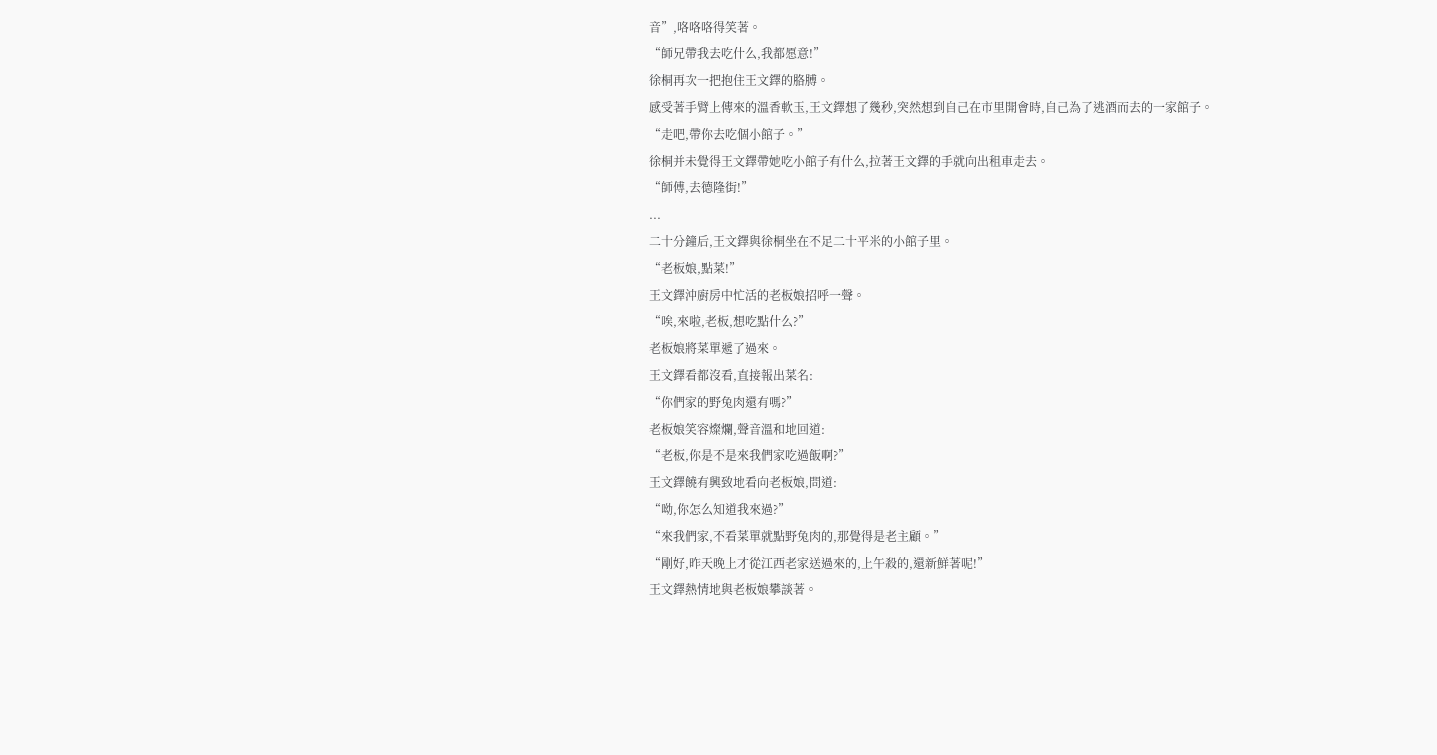音”,咯咯咯得笑著。
“師兄帶我去吃什么,我都愿意!”
徐桐再次一把抱住王文鐸的胳膊。
感受著手臂上傳來的溫香軟玉,王文鐸想了幾秒,突然想到自己在市里開會時,自己為了逃酒而去的一家館子。
“走吧,帶你去吃個小館子。”
徐桐并未覺得王文鐸帶她吃小館子有什么,拉著王文鐸的手就向出租車走去。
“師傅,去德隆街!”
...
二十分鐘后,王文鐸與徐桐坐在不足二十平米的小館子里。
“老板娘,點菜!”
王文鐸沖廚房中忙活的老板娘招呼一聲。
“唉,來啦,老板,想吃點什么?”
老板娘將菜單遞了過來。
王文鐸看都沒看,直接報出菜名:
“你們家的野兔肉還有嗎?”
老板娘笑容燦爛,聲音溫和地回道:
“老板,你是不是來我們家吃過飯啊?”
王文鐸饒有興致地看向老板娘,問道:
“呦,你怎么知道我來過?”
“來我們家,不看菜單就點野兔肉的,那覺得是老主顧。”
“剛好,昨天晚上才從江西老家送過來的,上午殺的,還新鮮著呢!”
王文鐸熱情地與老板娘攀談著。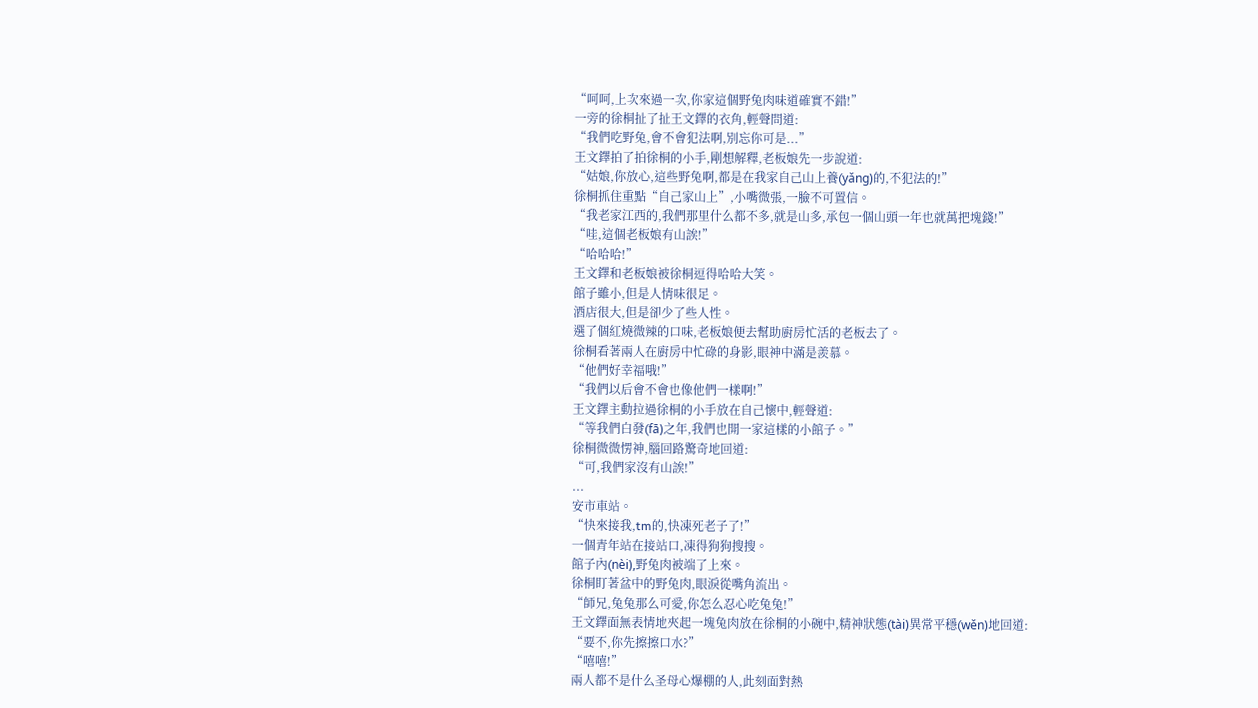“呵呵,上次來過一次,你家這個野兔肉味道確實不錯!”
一旁的徐桐扯了扯王文鐸的衣角,輕聲問道:
“我們吃野兔,會不會犯法啊,別忘你可是...”
王文鐸拍了拍徐桐的小手,剛想解釋,老板娘先一步說道:
“姑娘,你放心,這些野兔啊,都是在我家自己山上養(yǎng)的,不犯法的!”
徐桐抓住重點“自己家山上”,小嘴微張,一臉不可置信。
“我老家江西的,我們那里什么都不多,就是山多,承包一個山頭一年也就萬把塊錢!”
“哇,這個老板娘有山誒!”
“哈哈哈!”
王文鐸和老板娘被徐桐逗得哈哈大笑。
館子雖小,但是人情味很足。
酒店很大,但是卻少了些人性。
選了個紅燒微辣的口味,老板娘便去幫助廚房忙活的老板去了。
徐桐看著兩人在廚房中忙碌的身影,眼神中滿是羨慕。
“他們好幸福哦!”
“我們以后會不會也像他們一樣啊!”
王文鐸主動拉過徐桐的小手放在自己懷中,輕聲道:
“等我們白發(fā)之年,我們也開一家這樣的小館子。”
徐桐微微愣神,腦回路驚奇地回道:
“可,我們家沒有山誒!”
...
安市車站。
“快來接我,tm的,快凍死老子了!”
一個青年站在接站口,凍得狗狗搜搜。
館子內(nèi),野兔肉被端了上來。
徐桐盯著盆中的野兔肉,眼淚從嘴角流出。
“師兄,兔兔那么可愛,你怎么忍心吃兔兔!”
王文鐸面無表情地夾起一塊兔肉放在徐桐的小碗中,精神狀態(tài)異常平穩(wěn)地回道:
“要不,你先擦擦口水?”
“嘻嘻!”
兩人都不是什么圣母心爆棚的人,此刻面對熱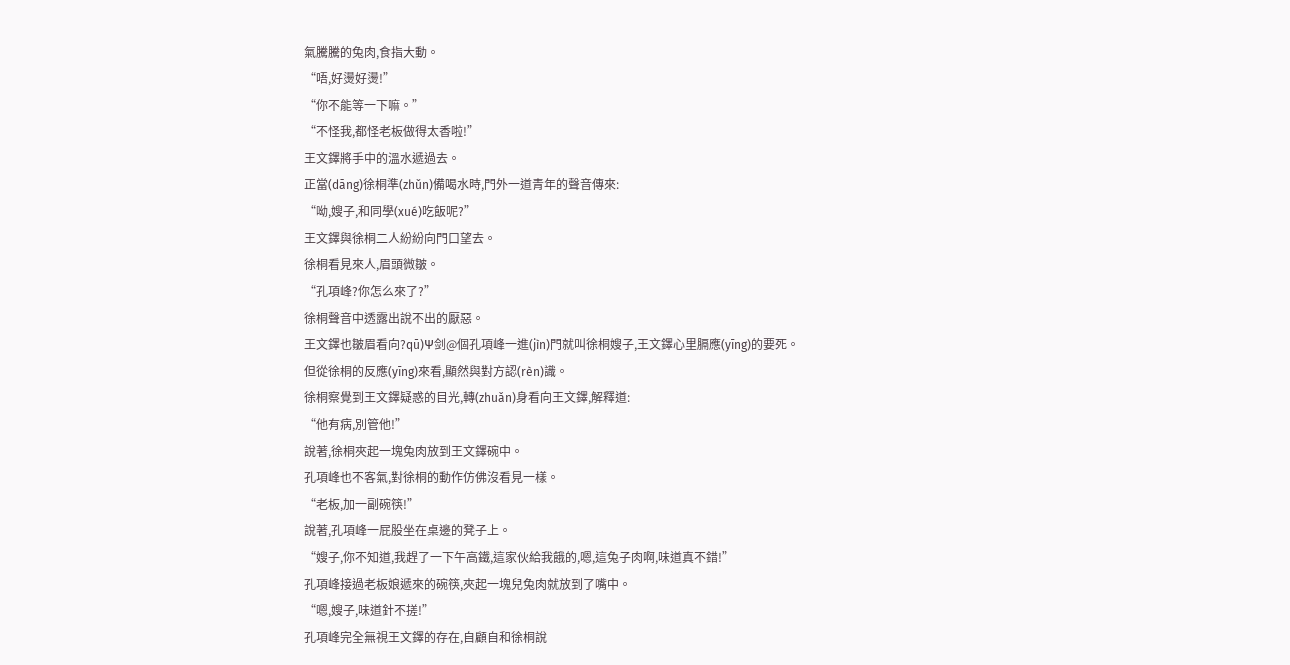氣騰騰的兔肉,食指大動。
“唔,好燙好燙!”
“你不能等一下嘛。”
“不怪我,都怪老板做得太香啦!”
王文鐸將手中的溫水遞過去。
正當(dāng)徐桐準(zhǔn)備喝水時,門外一道青年的聲音傳來:
“呦,嫂子,和同學(xué)吃飯呢?”
王文鐸與徐桐二人紛紛向門口望去。
徐桐看見來人,眉頭微皺。
“孔項峰?你怎么來了?”
徐桐聲音中透露出說不出的厭惡。
王文鐸也皺眉看向?qū)Ψ剑@個孔項峰一進(jìn)門就叫徐桐嫂子,王文鐸心里膈應(yīng)的要死。
但從徐桐的反應(yīng)來看,顯然與對方認(rèn)識。
徐桐察覺到王文鐸疑惑的目光,轉(zhuǎn)身看向王文鐸,解釋道:
“他有病,別管他!”
說著,徐桐夾起一塊兔肉放到王文鐸碗中。
孔項峰也不客氣,對徐桐的動作仿佛沒看見一樣。
“老板,加一副碗筷!”
說著,孔項峰一屁股坐在桌邊的凳子上。
“嫂子,你不知道,我趕了一下午高鐵,這家伙給我餓的,嗯,這兔子肉啊,味道真不錯!”
孔項峰接過老板娘遞來的碗筷,夾起一塊兒兔肉就放到了嘴中。
“嗯,嫂子,味道針不搓!”
孔項峰完全無視王文鐸的存在,自顧自和徐桐說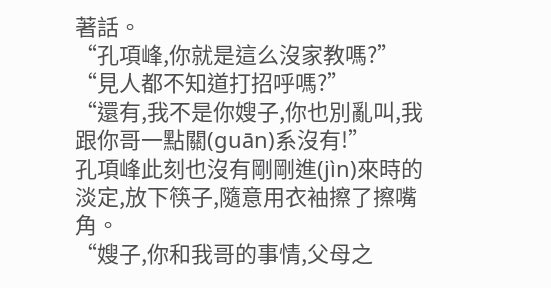著話。
“孔項峰,你就是這么沒家教嗎?”
“見人都不知道打招呼嗎?”
“還有,我不是你嫂子,你也別亂叫,我跟你哥一點關(guān)系沒有!”
孔項峰此刻也沒有剛剛進(jìn)來時的淡定,放下筷子,隨意用衣袖擦了擦嘴角。
“嫂子,你和我哥的事情,父母之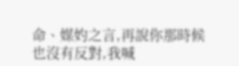命、媒妁之言,再說你那時候也沒有反對,我喊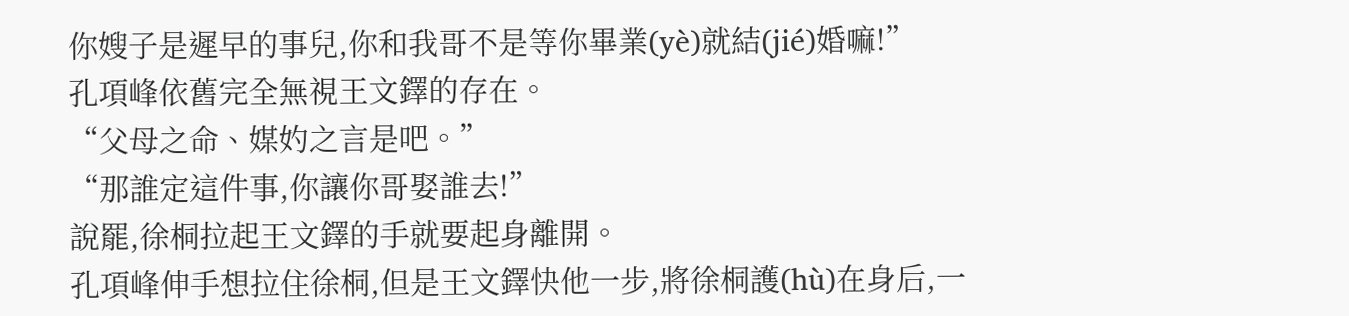你嫂子是遲早的事兒,你和我哥不是等你畢業(yè)就結(jié)婚嘛!”
孔項峰依舊完全無視王文鐸的存在。
“父母之命、媒妁之言是吧。”
“那誰定這件事,你讓你哥娶誰去!”
說罷,徐桐拉起王文鐸的手就要起身離開。
孔項峰伸手想拉住徐桐,但是王文鐸快他一步,將徐桐護(hù)在身后,一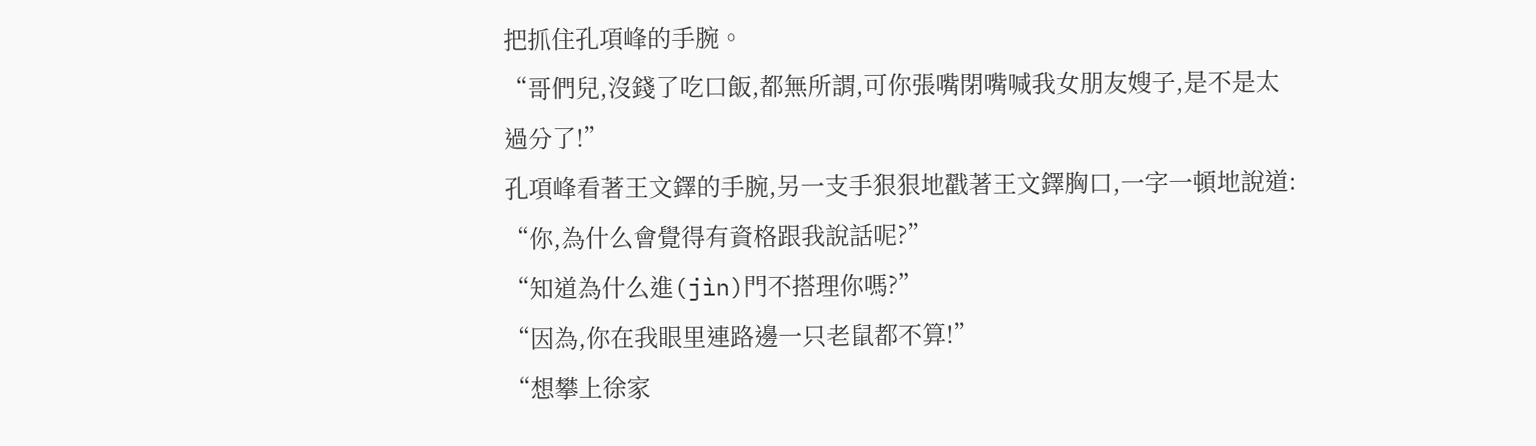把抓住孔項峰的手腕。
“哥們兒,沒錢了吃口飯,都無所謂,可你張嘴閉嘴喊我女朋友嫂子,是不是太過分了!”
孔項峰看著王文鐸的手腕,另一支手狠狠地戳著王文鐸胸口,一字一頓地說道:
“你,為什么會覺得有資格跟我說話呢?”
“知道為什么進(jìn)門不搭理你嗎?”
“因為,你在我眼里連路邊一只老鼠都不算!”
“想攀上徐家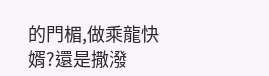的門楣,做乘龍快婿?還是撒潑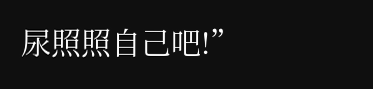尿照照自己吧!”